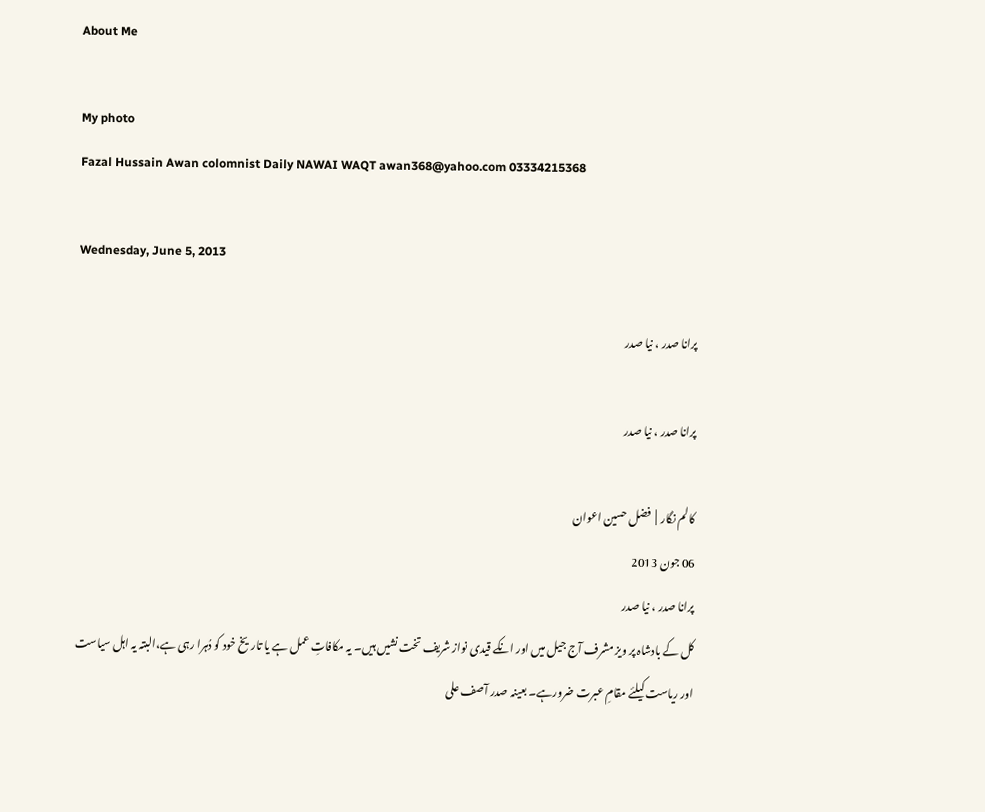About Me

My photo
Fazal Hussain Awan colomnist Daily NAWAI WAQT awan368@yahoo.com 03334215368

Wednesday, June 5, 2013

پرانا صدر ، نیا صدر

پرانا صدر ، نیا صدر

کالم نگار  |  فضل حسین اعوان
06 جون 2013
پرانا صدر ، نیا صدر
کل کے بادشاہ پر ویز مشرف آج جیل میں اور انکے قیدی نواز شریف تخت نشیں ہیں۔ یہ مکافاتِ عمل ہے یا تاریخ خود کو دُہرا رہی ہے،البتہ یہ اہل سیاست اور ریاست کیلئے مقامِ عبرت ضرورہے۔ بعینہ صدر آصف علی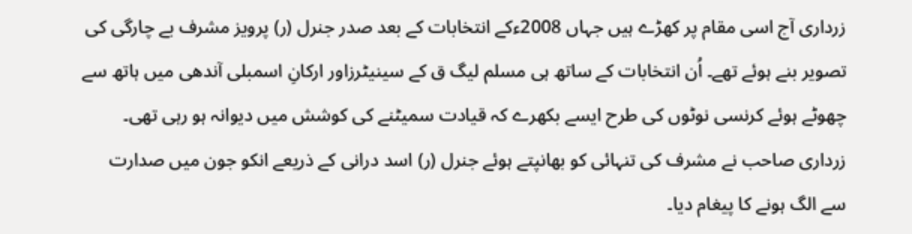زرداری آج اسی مقام پر کھڑے ہیں جہاں 2008ءکے انتخابات کے بعد صدر جنرل (ر) پرویز مشرف بے چارگی کی تصویر بنے ہوئے تھے۔ اُن انتخابات کے ساتھ ہی مسلم لیگ ق کے سینیٹرزاور ارکانِ اسمبلی آندھی میں ہاتھ سے چھوٹے ہوئے کرنسی نوٹوں کی طرح ایسے بکھرے کہ قیادت سمیٹنے کی کوشش میں دیوانہ ہو رہی تھی۔ زرداری صاحب نے مشرف کی تنہائی کو بھانپتے ہوئے جنرل (ر) اسد درانی کے ذریعے انکو جون میں صدارت سے الگ ہونے کا پیغام دیا۔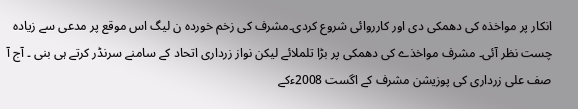انکار پر مواخذہ کی دھمکی دی اور کارروائی شروع کردی۔مشرف کی زخم خوردہ ن لیگ اس موقع پر مدعی سے زیادہ چست نظر آئی۔ مشرف مواخذے کی دھمکی پر بڑا تلملائے لیکن نواز زرداری اتحاد کے سامنے سرنڈر کرتے ہی بنی ۔ آج آ صف علی زرداری کی پوزیشن مشرف کے اگست 2008ءکے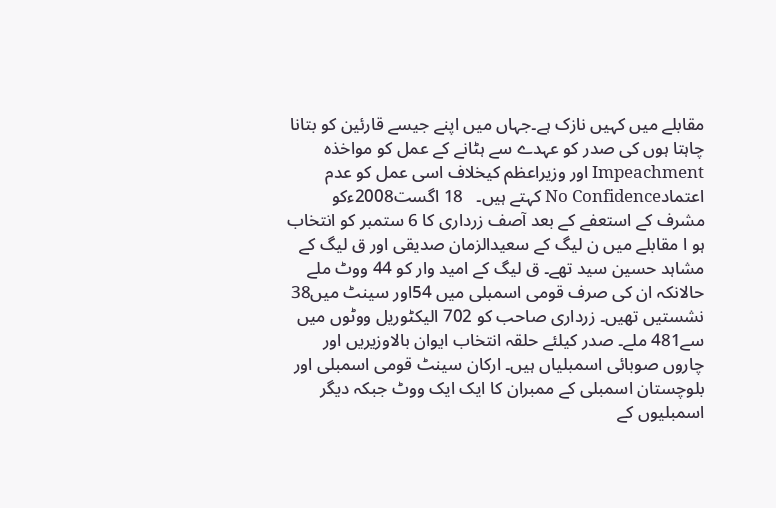مقابلے میں کہیں نازک ہے۔جہاں میں اپنے جیسے قارئین کو بتانا چاہتا ہوں کی صدر کو عہدے سے ہٹانے کے عمل کو مواخذہ Impeachment اور وزیراعظم کیخلاف اسی عمل کو عدم اعتمادNo Confidence کہتے ہیں۔   18 اگست2008ءکو مشرف کے استعفے کے بعد آصف زرداری کا 6 ستمبر کو انتخاب ہو ا مقابلے میں ن لیگ کے سعیدالزمان صدیقی اور ق لیگ کے مشاہد حسین سید تھے۔ ق لیگ کے امید وار کو 44 ووٹ ملے حالانکہ ان کی صرف قومی اسمبلی میں 54اور سینٹ میں38 نشستیں تھیں۔ زرداری صاحب کو 702 الیکٹوریل ووٹوں میں سے481 ملے۔ صدر کیلئے حلقہ انتخاب ایوان بالاوزیریں اور چاروں صوبائی اسمبلیاں ہیں۔ ارکان سینٹ قومی اسمبلی اور بلوچستان اسمبلی کے ممبران کا ایک ایک ووٹ جبکہ دیگر اسمبلیوں کے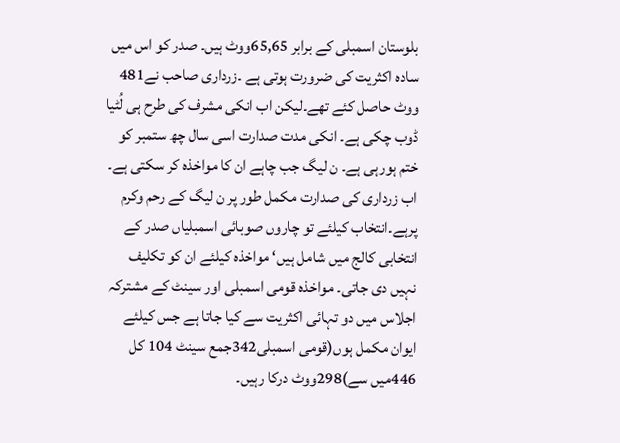بلوستان اسمبلی کے برابر 65,65ووٹ ہیں۔ صدر کو اس میں سادہ اکثریت کی ضرورت ہوتی ہے ۔زرداری صاحب نے481 ووٹ حاصل کئے تھے۔لیکن اب انکی مشرف کی طرح ہی لُٹیا ڈوب چکی ہے۔ انکی مدت صدارت اسی سال چھ ستمبر کو ختم ہورہی ہے۔ ن لیگ جب چاہے ان کا مواخذہ کر سکتی ہے۔ اب زرداری کی صدارت مکمل طور پر ن لیگ کے رحم وکرم پرہے۔انتخاب کیلئے تو چاروں صوبائی اسمبلیاں صدر کے انتخابی کالج میں شامل ہیں‘ مواخذہ کیلئے ان کو تکلیف نہیں دی جاتی۔ مواخذہ قومی اسمبلی اور سینٹ کے مشترکہ اجلاس میں دو تہائی اکثریت سے کیا جاتا ہے جس کیلئے ایوان مکمل ہوں(قومی اسمبلی342جمع سینٹ 104 کل 446میں سے)298ووٹ درکا رہیں۔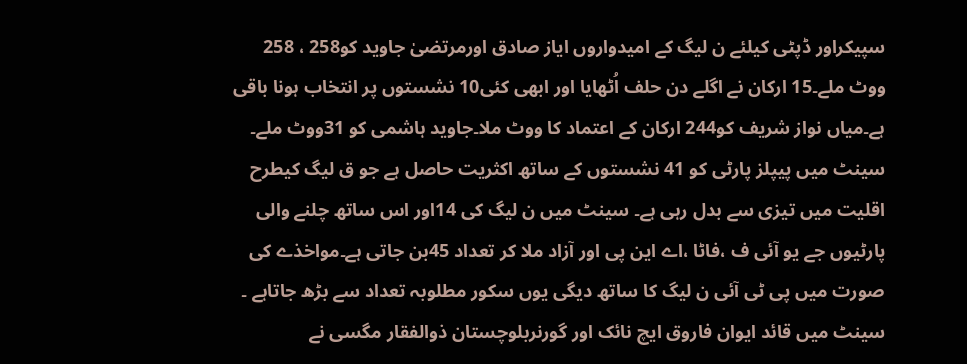سپیکراور ڈپٹی کیلئے ن لیگ کے امیدواروں ایاز صادق اورمرتضیٰ جاوید کو258 ، 258 ووٹ ملے۔15 ارکان نے اگلے دن حلف اُٹھایا اور ابھی کئی10 نشستوں پر انتخاب ہونا باقی ہے۔میاں نواز شریف کو244 ارکان کے اعتماد کا ووٹ ملا۔جاوید ہاشمی کو 31ووٹ ملے۔ سینٹ میں پیپلز پارٹی کو 41 نشستوں کے ساتھ اکثریت حاصل ہے جو ق لیگ کیطرح اقلیت میں تیزی سے بدل رہی ہے۔ سینٹ میں ن لیگ کی 14اور اس ساتھ چلنے والی پارٹیوں جے یو آئی ف ،فاٹا ،اے این پی اور آزاد ملا کر تعداد 45بن جاتی ہے۔مواخذے کی صورت میں پی ٹی آئی ن لیگ کا ساتھ دیگی یوں سکور مطلوبہ تعداد سے بڑھ جاتاہے ۔ سینٹ میں قائد ایوان فاروق ایچ نائک اور گورنربلوچستان ذوالفقار مگسی نے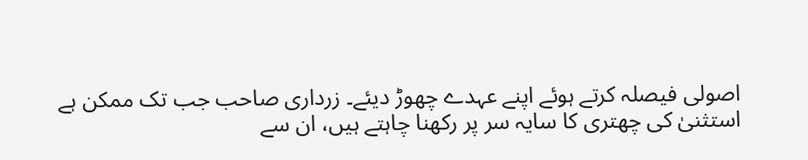اصولی فیصلہ کرتے ہوئے اپنے عہدے چھوڑ دیئے۔ زرداری صاحب جب تک ممکن ہے استثنیٰ کی چھتری کا سایہ سر پر رکھنا چاہتے ہیں، ان سے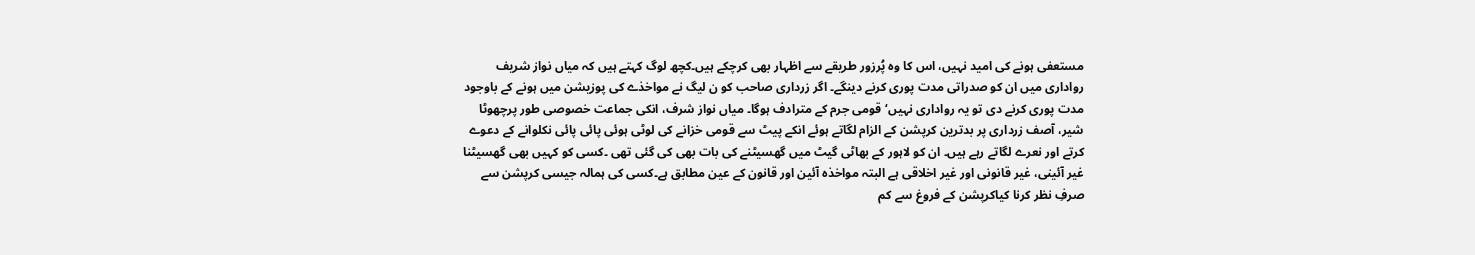مستعفی ہونے کی امید نہیں، اس کا وہ پُرزور طریقے سے اظہار بھی کرچکے ہیں۔کچھ لوگ کہتے ہیں کہ میاں نواز شریف رواداری میں ان کو صدراتی مدت پوری کرنے دینگے۔ اگر زرداری صاحب کو ن لیگ نے مواخذے کی پوزیشن میں ہونے کے باوجود مدت پوری کرنے دی تو یہ رواداری نہیں‘قومی جرم کے مترادف ہوگا۔ میاں نواز شرف، انکی جماعت خصوصی طور پرچھوٹا شیر، آصف زرداری پر بدترین کرپشن کے الزام لگاتے ہوئے انکے پیٹ سے قومی خزانے کی لوٹی ہوئی پائی پائی نکلوانے کے دعوے کرتے اور نعرے لگاتے رہے ہیں۔ ان کو لاہور کے بھاٹی گیٹ میں گھسیٹنے کی بات بھی کی گئی تھی ۔کسی کو کہیں بھی گھسیٹنا غیر آئینی، غیر قانونی اور غیر اخلاقی ہے البتہ مواخذہ آئین اور قانون کے عین مطابق ہے۔کسی کی ہمالہ جیسی کرپشن سے صرفِ نظر کرنا کیاکرپشن کے فروغ سے کم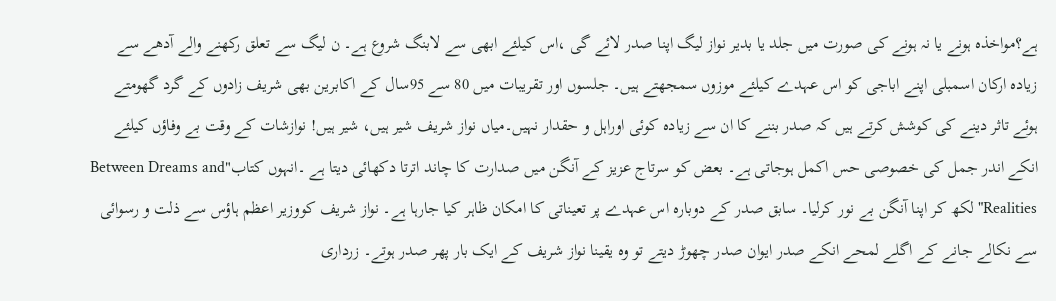ہے؟مواخذہ ہونے یا نہ ہونے کی صورت میں جلد یا بدیر نواز لیگ اپنا صدر لائے گی ،اس کیلئے ابھی سے لابنگ شروع ہے۔ ن لیگ سے تعلق رکھنے والے آدھے سے زیادہ ارکان اسمبلی اپنے اباجی کو اس عہدے کیلئے موزوں سمجھتے ہیں۔ جلسوں اور تقریبات میں 80 سے 95سال کے اکابرین بھی شریف زادوں کے گرد گھومتے ہوئے تاثر دینے کی کوشش کرتے ہیں کہ صدر بننے کا ان سے زیادہ کوئی اوراہل و حقدار نہیں۔میاں نواز شریف شیر ہیں، شیر ہیں! نوازشات کے وقت بے وفاؤں کیلئے انکے اندر جمل کی خصوصی حس اکمل ہوجاتی ہے۔ بعض کو سرتاج عزیز کے آنگن میں صدارت کا چاند اترتا دکھائی دیتا ہے ۔انہوں کتاب"Between Dreams and Realities" لکھ کر اپنا آنگن بے نور کرلیا۔ سابق صدر کے دوبارہ اس عہدے پر تعیناتی کا امکان ظاہر کیا جارہا ہے۔ نواز شریف کووزیر اعظم ہاؤس سے ذلت و رسوائی سے نکالے جانے کے اگلے لمحے انکے صدر ایوان صدر چھوڑ دیتے تو وہ یقینا نواز شریف کے ایک بار پھر صدر ہوتے۔ زرداری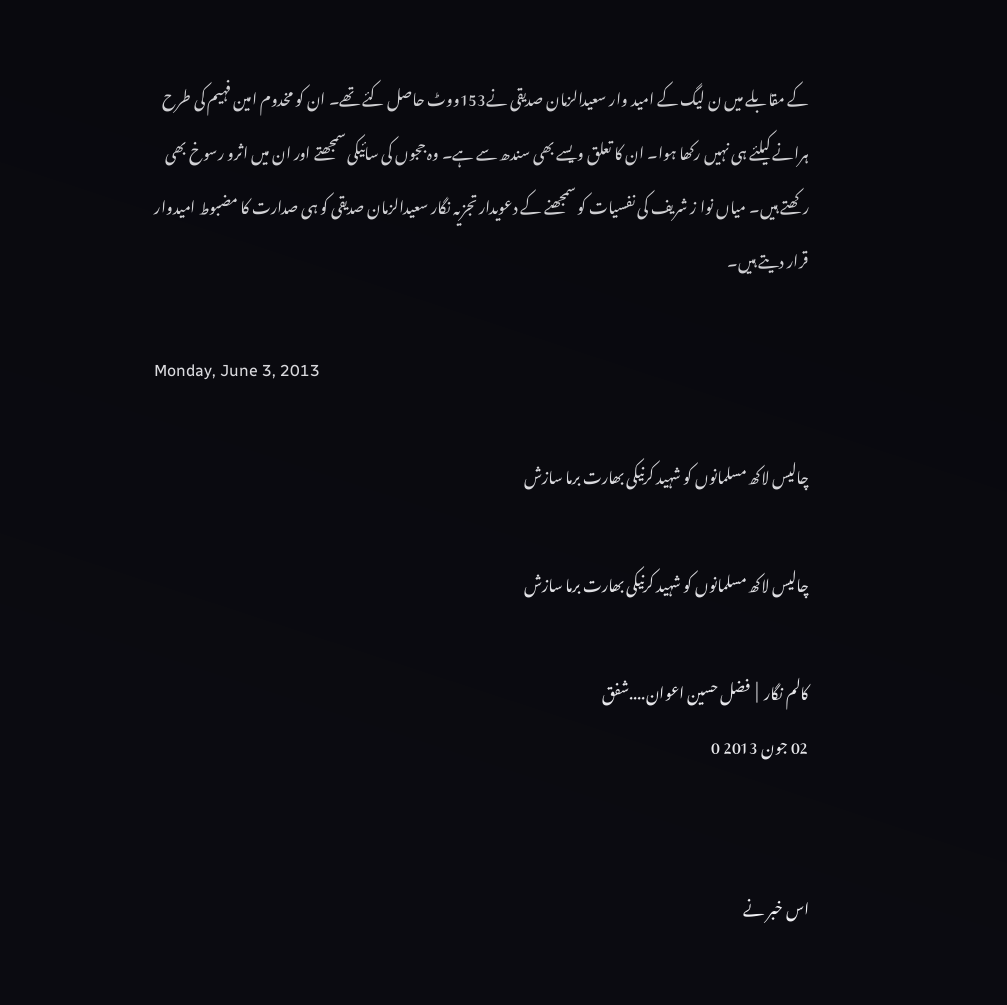کے مقابلے میں ن لیگ کے امید وار سعیدالزمان صدیقی نے153ووٹ حاصل کئے تھے۔ ان کو مخدوم امین فہیم کی طرح ہرانے کیلئے ہی نہیں رکھا ہوا۔ ان کا تعلق ویسے بھی سندھ سے ہے۔ وہ ججوں کی سائیکی سمجھتے اور ان میں اثرو رسوخ بھی رکھتے ہیں۔ میاں نوا ز شریف کی نفسیات کو سمجھنے کے دعویدار تجزیہ نگار سعیدالزمان صدیقی کو ہی صدارت کا مضبوط امیدوار قرار دیتے ہیں۔

Monday, June 3, 2013

چالیس لاکھ مسلمانوں کو شہید کرنیکی بھارت برما سازش

چالیس لاکھ مسلمانوں کو شہید کرنیکی بھارت برما سازش

کالم نگار  |  فضل حسین اعوان....شفق
02 جون 2013 0


اس خبر نے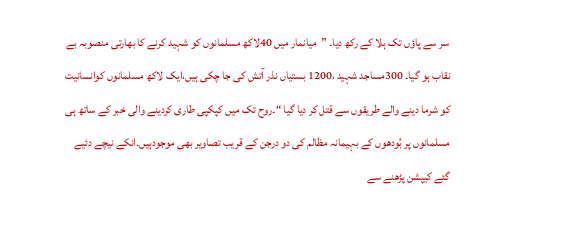سر سے پاؤں تک ہلا کے رکھ دیا۔ ”میانمار میں 40لاکھ مسلمانوں کو شہید کرنے کا بھارتی منصوبہ بے نقاب ہو گیا۔ 300مساجد شہید ،1200 بستیاں نذر آتش کی جا چکی ہیں،ایک لاکھ مسلمانوں کوانسانیت کو شرما دینے والے طریقوں سے قتل کر دیا گیا “۔روح تک میں کپکپی طاری کردینے والی خبر کے ساتھ ہی مسلمانوں پر بُودھوں کے بہیمانہ مظالم کی دو درجن کے قریب تصاویر بھی موجودہیں۔انکے نیچے دئیے گئے کیپشن پڑھنے سے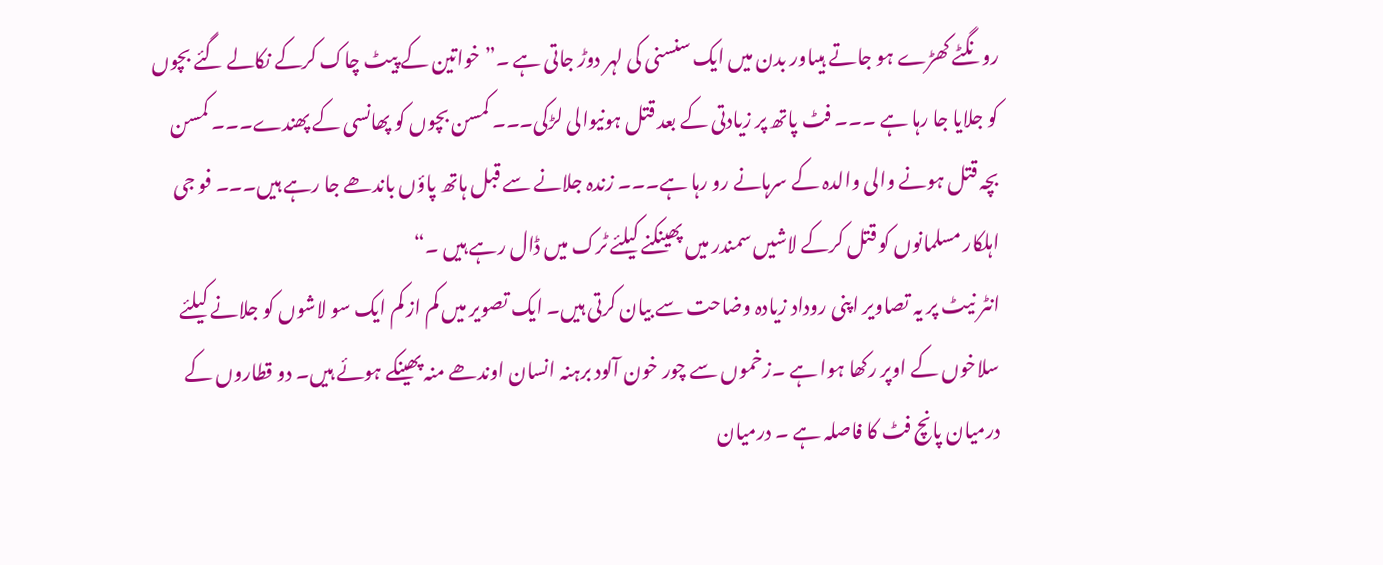رونگٹے کھڑے ہو جاتے ہیںاور بدن میں ایک سنسنی کی لہر دوڑ جاتی ہے ۔” خواتین کے پیٹ چاک کرکے نکالے گئے بچوں کو جلایا جا رہا ہے ۔۔۔ فٹ پاتھ پر زیادتی کے بعد قتل ہونیوالی لڑکی۔۔۔ کمسن بچوں کو پھانسی کے پھندے۔۔۔ کمسن بچہ قتل ہونے والی والدہ کے سرہانے رو رہا ہے۔۔۔ زندہ جلانے سے قبل ہاتھ پاؤں باندھے جا رہے ہیں۔۔۔ فو جی اہلکار مسلمانوں کو قتل کرکے لاشیں سمندر میں پھینکنے کیلئے ٹرک میں ڈال رہے ہیں ۔“
انٹر نیٹ پر یہ تصاویر اپنی روداد زیادہ وضاحت سے بیان کرتی ہیں۔ ایک تصویر میں کم از کم ایک سو لاشوں کو جلانے کیلئے سلاخوں کے اوپر رکھا ہوا ہے ۔زخموں سے چور خون آلود برہنہ انسان اوندھے منہ پھینکے ہوئے ہیں۔ دو قطاروں کے درمیان پانچ فٹ کا فاصلہ ہے ۔ درمیان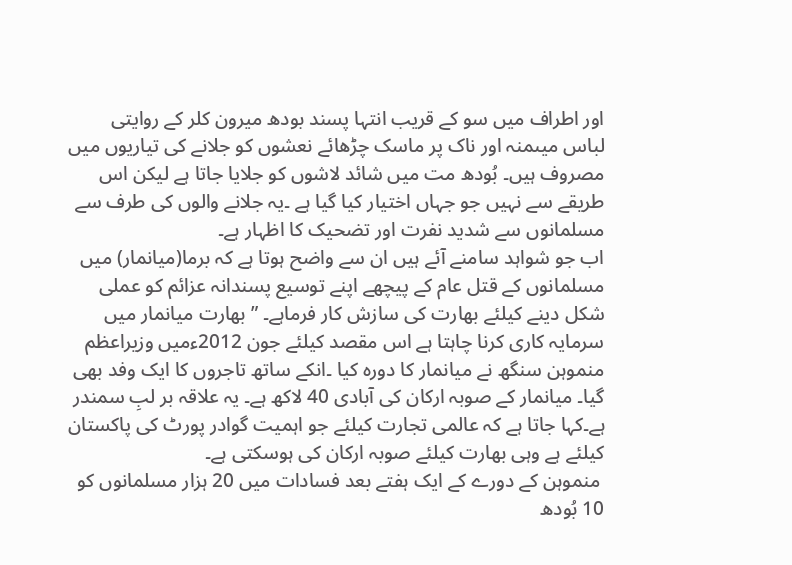اور اطراف میں سو کے قریب انتہا پسند بودھ میرون کلر کے روایتی لباس میںمنہ اور ناک پر ماسک چڑھائے نعشوں کو جلانے کی تیاریوں میں مصروف ہیں۔ بُودھ مت میں شائد لاشوں کو جلایا جاتا ہے لیکن اس طریقے سے نہیں جو جہاں اختیار کیا گیا ہے ۔یہ جلانے والوں کی طرف سے مسلمانوں سے شدید نفرت اور تضحیک کا اظہار ہے۔
اب جو شواہد سامنے آئے ہیں ان سے واضح ہوتا ہے کہ برما(میانمار) میں مسلمانوں کے قتل عام کے پیچھے اپنے توسیع پسندانہ عزائم کو عملی شکل دینے کیلئے بھارت کی سازش کار فرماہے۔ ” بھارت میانمار میں سرمایہ کاری کرنا چاہتا ہے اس مقصد کیلئے جون 2012ءمیں وزیراعظم منموہن سنگھ نے میانمار کا دورہ کیا ۔انکے ساتھ تاجروں کا ایک وفد بھی گیا۔ میانمار کے صوبہ ارکان کی آبادی 40 لاکھ ہے۔ یہ علاقہ بر لبِ سمندر ہے۔کہا جاتا ہے کہ عالمی تجارت کیلئے جو اہمیت گوادر پورٹ کی پاکستان کیلئے ہے وہی بھارت کیلئے صوبہ ارکان کی ہوسکتی ہے۔
 منموہن کے دورے کے ایک ہفتے بعد فسادات میں 20 ہزار مسلمانوں کو 10 بُودھ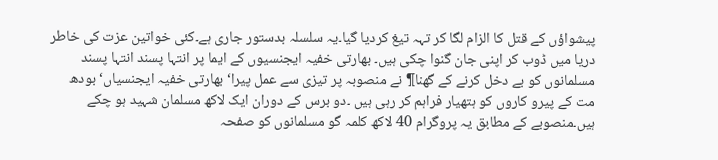پیشواؤں کے قتل کا الزام لگا کر تہہ تیغ کردیا گیا۔یہ سلسلہ بدستور جاری ہے۔کئی خواتین عزت کی خاطر دریا میں ڈوب کر اپنی جان گنوا چکی ہیں۔ بھارتی خفیہ ایجنسیوں کے ایما پر انتہا پسند انتہا پسند مسلمانوں کو بے دخل کرنے کے گھنا¶ نے منصوبہ پر تیزی سے عمل پیرا‘ بھارتی خفیہ ایجنسیاں‘ بودھ مت کے پیرو کاروں کو ہتھیار فراہم کر رہی ہیں ۔دو برس کے دوران ایک لاکھ مسلمان شہید ہو چکے ہیں۔منصوبے کے مطابق یہ پروگرام 40 لاکھ کلمہ گو مسلمانوں کو صفحہ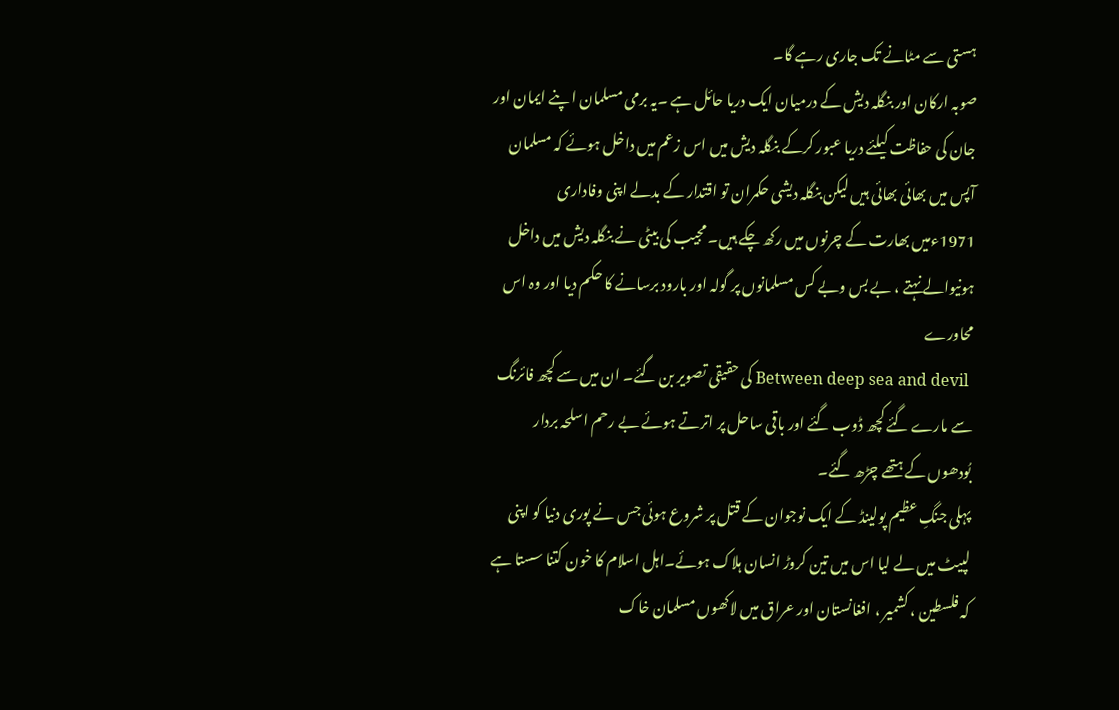ہستی سے مٹانے تک جاری رہے گا۔
صوبہ ارکان اور بنگلہ دیش کے درمیان ایک دریا حائل ہے ۔یہ برمی مسلمان ا پنے ایمان اور جان کی حفاظت کیلئے دریا عبور کرکے بنگلہ دیش میں اس زعم میں داخل ہوئے کہ مسلمان آپس میں بھائی بھائی ہیں لیکن بنگلہ دیشی حکمران تو اقتدار کے بدلے اپنی وفاداری 1971ءمیں بھارت کے چرنوں میں رکھ چکے ہیں۔ مجیب کی بیٹی نے بنگلہ دیش میں داخل ہونیوالے نہتے ، بے بس وبے کس مسلمانوں پر گولہ اور بارود برسانے کا حکم دیا اور وہ اس محاورے
 Between deep sea and devil کی حقیقی تصویر بن گئے۔ ان میں سے کچھ فائرنگ سے مارے گئے کچھ ڈوب گئے اور باقی ساحل پر اترتے ہوئے بے رحم اسلحہ بردار بُودھوں کے ہتھے چڑھ گئے۔
پہلی جنگِ عظیم پولینڈ کے ایک نوجوان کے قتل پر شروع ہوئی جس نے پوری دنیا کو اپنی لپیٹ میں لے لیا اس میں تین کروڑ انسان ہلاک ہوئے۔اہل اسلام کا خون کتنا سستا ہے کہ فلسطین ، کشمیر ، افغانستان اور عراق میں لاکھوں مسلمان خاک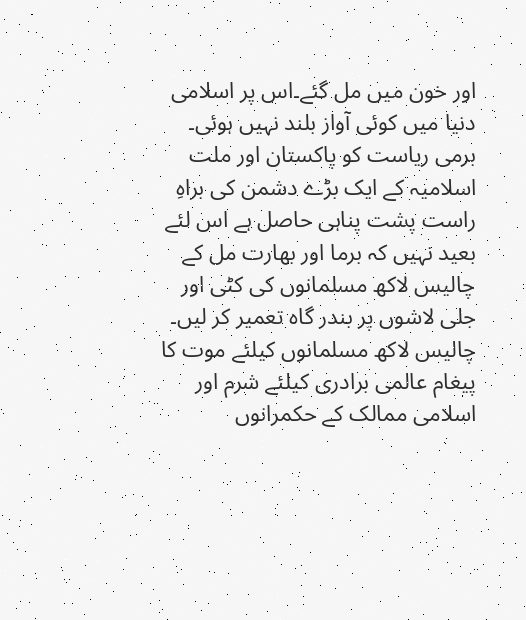اور خون میں مل گئے۔اس پر اسلامی دنیا میں کوئی آواز بلند نہیں ہوئی۔ برمی ریاست کو پاکستان اور ملت اسلامیہ کے ایک بڑے دشمن کی براہِ راست پشت پناہی حاصل ہے اس لئے بعید نہیں کہ برما اور بھارت مل کے چالیس لاکھ مسلمانوں کی کٹی اور جلی لاشوں پر بندر گاہ تعمیر کر لیں۔
چالیس لاکھ مسلمانوں کیلئے موت کا پیغام عالمی برادری کیلئے شرم اور اسلامی ممالک کے حکمرانوں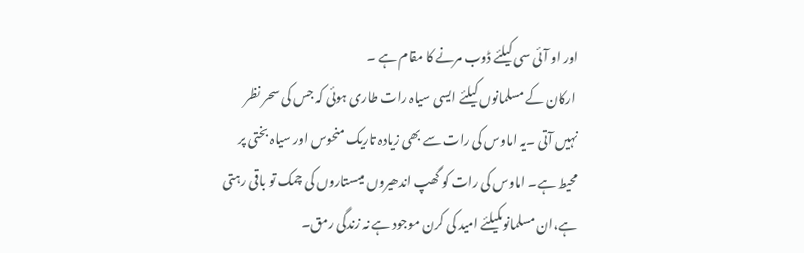اور او آئی سی کیلئے ڈوب مرنے کا مقام ہے ۔
 ارکان کے مسلمانوں کیلئے ایسی سیاہ رات طاری ہوئی کہ جس کی سحر نظر نہیں آتی ۔یہ اماوس کی رات سے بھی زیادہ تاریک منحوس اور سیاہ بختی پر محیط ہے۔ اماوس کی رات کو گھپ اندھیروں میںستاروں کی چمک تو باقی رہتی ہے،ان مسلمانوںکیلئے امید کی کرن موجود ہے نہ زندگی رمق۔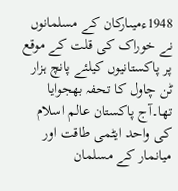1948ءمیںارکان کے مسلمانوں نے خوراک کی قلت کے موقع پر پاکستانیوں کیلئے پانچ ہزار ٹن چاول کا تحفہ بھجوایا تھا۔آج پاکستان عالم اسلام کی واحد ایٹمی طاقت اور میانمار کے مسلمان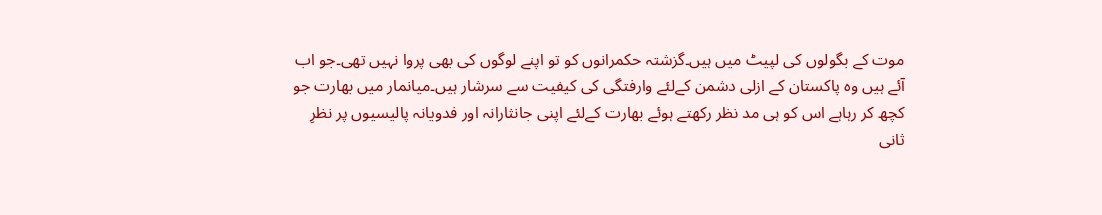موت کے بگولوں کی لپیٹ میں ہیں۔گزشتہ حکمرانوں کو تو اپنے لوگوں کی بھی پروا نہیں تھی۔جو اب آئے ہیں وہ پاکستان کے ازلی دشمن کےلئے وارفتگی کی کیفیت سے سرشار ہیں۔میانمار میں بھارت جو کچھ کر رہاہے اس کو ہی مد نظر رکھتے ہوئے بھارت کےلئے اپنی جانثارانہ اور فدویانہ پالیسیوں پر نظرِ ثانی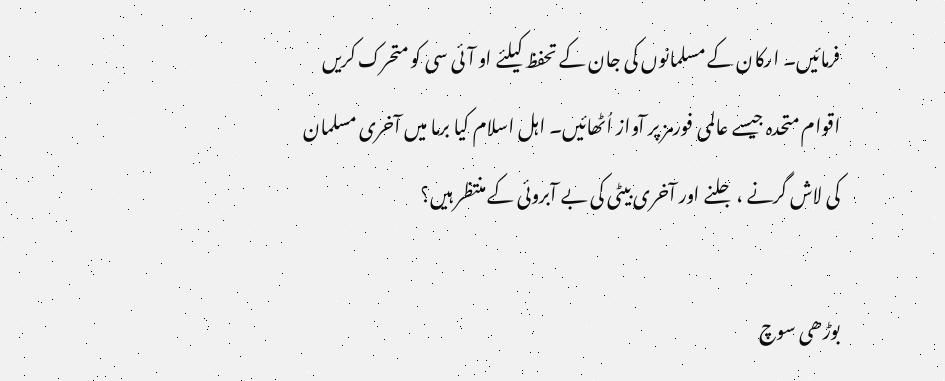فرمائیں۔ ارکان کے مسلمانوں کی جان کے تحفظ کیلئے او آئی سی کو متحرک کریں اقوام متحدہ جیسے عالمی فورمز پر آواز اُٹھائیں۔ اہل اسلام کیا برما میں آخری مسلمان کی لاش گرنے ،جلنے اور آخری بیٹی کی بے آبروئی کے منتظر ہیں؟

بوڑھی سوچ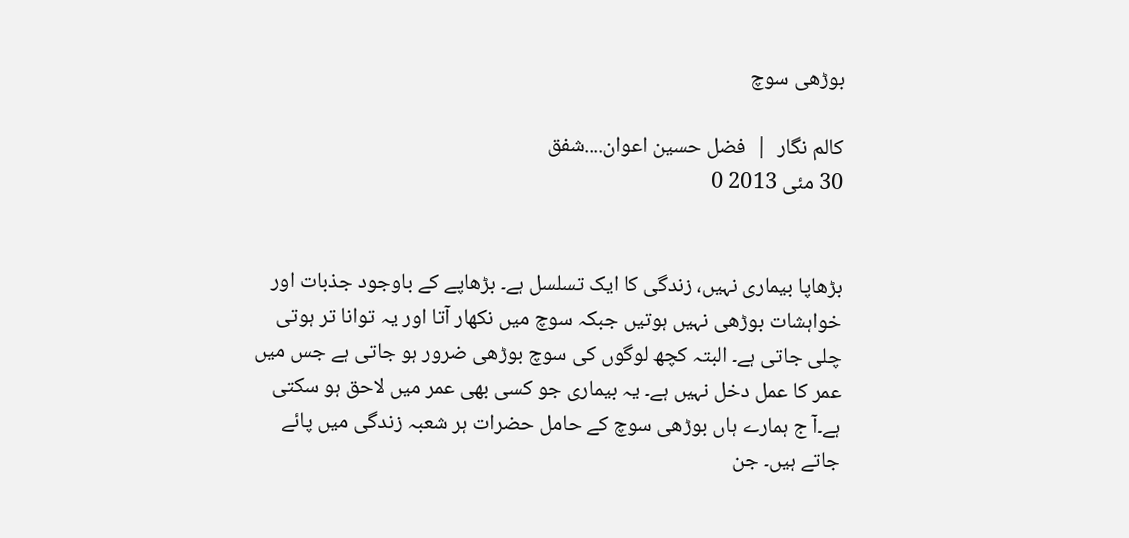بوڑھی سوچ

کالم نگار  |  فضل حسین اعوان....شفق
30 مئی 2013 0


بڑھاپا بیماری نہیں، زندگی کا ایک تسلسل ہے۔ بڑھاپے کے باوجود جذبات اور خواہشات بوڑھی نہیں ہوتیں جبکہ سوچ میں نکھار آتا اور یہ توانا تر ہوتی چلی جاتی ہے۔ البتہ کچھ لوگوں کی سوچ بوڑھی ضرور ہو جاتی ہے جس میں عمر کا عمل دخل نہیں ہے۔ یہ بیماری جو کسی بھی عمر میں لاحق ہو سکتی ہے۔آ ج ہمارے ہاں بوڑھی سوچ کے حامل حضرات ہر شعبہ زندگی میں پائے جاتے ہیں۔ جن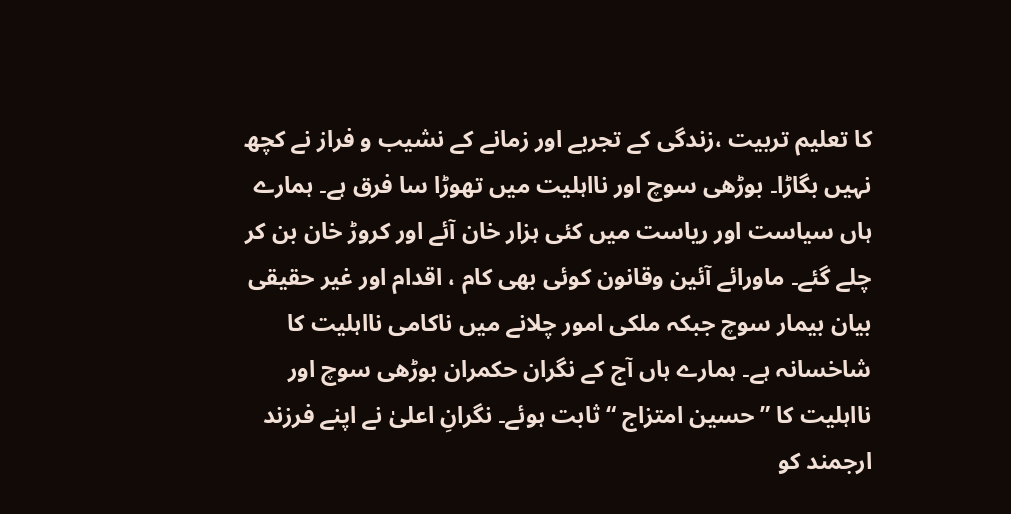کا تعلیم تربیت ،زندگی کے تجربے اور زمانے کے نشیب و فراز نے کچھ نہیں بگاڑا۔ بوڑھی سوچ اور نااہلیت میں تھوڑا سا فرق ہے۔ ہمارے ہاں سیاست اور ریاست میں کئی ہزار خان آئے اور کروڑ خان بن کر چلے گئے۔ ماورائے آئین وقانون کوئی بھی کام ، اقدام اور غیر حقیقی بیان بیمار سوچ جبکہ ملکی امور چلانے میں ناکامی نااہلیت کا شاخسانہ ہے۔ ہمارے ہاں آج کے نگران حکمران بوڑھی سوچ اور نااہلیت کا ”حسین امتزاج “ثابت ہوئے۔ نگرانِ اعلیٰ نے اپنے فرزند ارجمند کو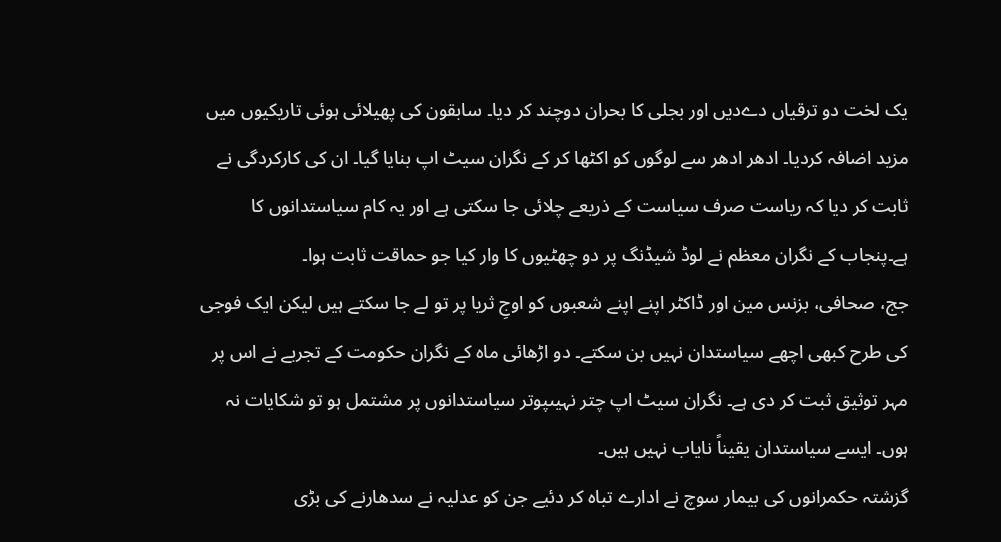یک لخت دو ترقیاں دےدیں اور بجلی کا بحران دوچند کر دیا۔ سابقون کی پھیلائی ہوئی تاریکیوں میں مزید اضافہ کردیا۔ ادھر ادھر سے لوگوں کو اکٹھا کر کے نگران سیٹ اپ بنایا گیا۔ ان کی کارکردگی نے ثابت کر دیا کہ ریاست صرف سیاست کے ذریعے چلائی جا سکتی ہے اور یہ کام سیاستدانوں کا ہے۔پنجاب کے نگران معظم نے لوڈ شیڈنگ پر دو چھٹیوں کا وار کیا جو حماقت ثابت ہوا۔
جج، صحافی، بزنس مین اور ڈاکٹر اپنے اپنے شعبوں کو اوجِ ثریا پر تو لے جا سکتے ہیں لیکن ایک فوجی کی طرح کبھی اچھے سیاستدان نہیں بن سکتے۔ دو اڑھائی ماہ کے نگران حکومت کے تجربے نے اس پر مہر توثیق ثبت کر دی ہے۔ نگران سیٹ اپ چتر نہیںپوتر سیاستدانوں پر مشتمل ہو تو شکایات نہ ہوں۔ ایسے سیاستدان یقیناً نایاب نہیں ہیں۔
گزشتہ حکمرانوں کی بیمار سوچ نے ادارے تباہ کر دئیے جن کو عدلیہ نے سدھارنے کی بڑی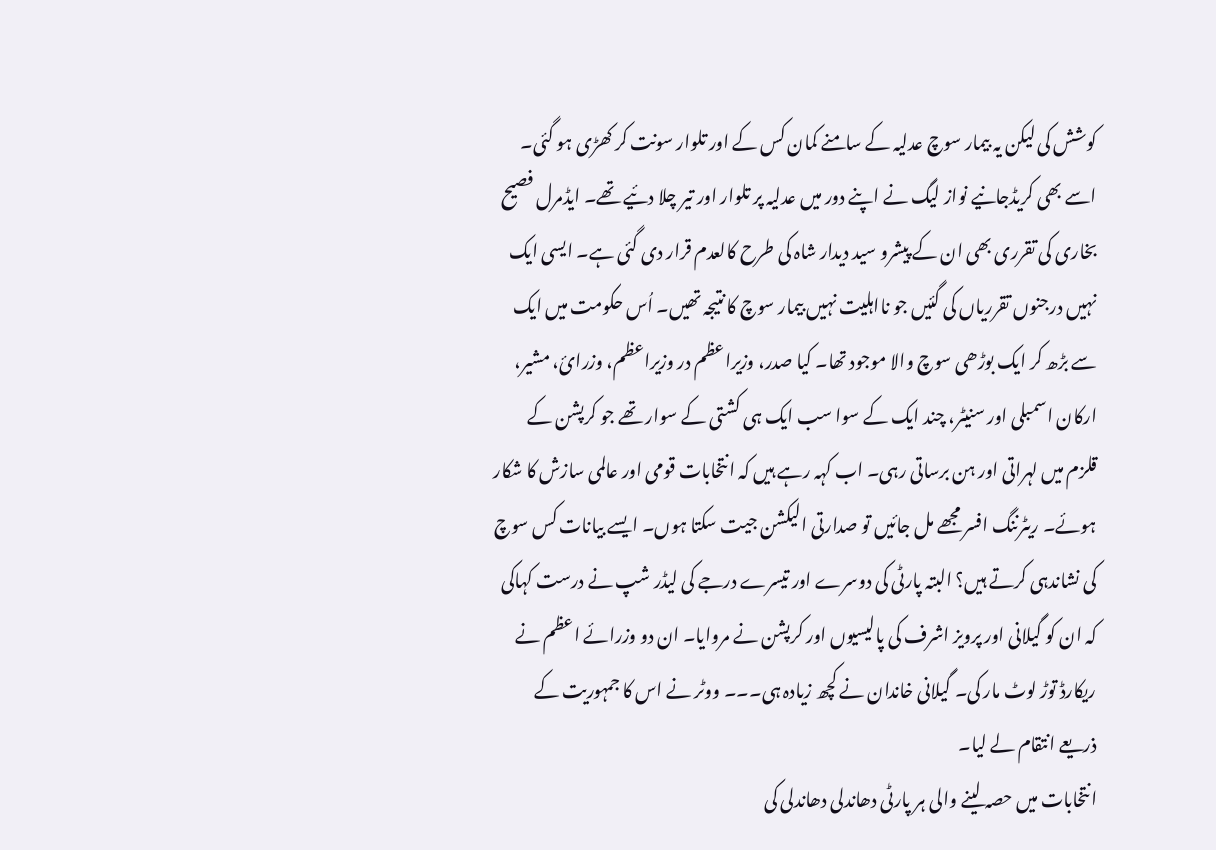کوشش کی لیکن یہ بیمار سوچ عدلیہ کے سامنے کمان کس کے اور تلوار سونت کر کھڑی ہو گئی۔ اسے بھی کریڈجانیے نواز لیگ نے اپنے دور میں عدلیہ پر تلوار اور تیر چلا دئیے تھے۔ ایڈمرل فصیح بخاری کی تقرری بھی ان کے پیشرو سید دیدار شاہ کی طرح کالعدم قرار دی گئی ہے۔ ایسی ایک نہیں درجنوں تقرریاں کی گئیں جو نااہلیت نہیں بیمار سوچ کا نتیجہ تھیں۔ اُس حکومت میں ایک سے بڑھ کر ایک بوڑھی سوچ والا موجود تھا۔ کیا صدر، وزیراعظم در وزیراعظم، وزرائ، مشیر، ارکان اسمبلی اور سنیٹر، چند ایک کے سوا سب ایک ہی کشتی کے سوار تھے جو کرپشن کے قلزم میں لہراتی اور ہن برساتی رہی۔ اب کہہ رہے ہیں کہ انتخابات قومی اور عالمی سازش کا شکار ہوئے۔ ریٹرننگ افسر مجھے مل جائیں تو صدارتی الیکشن جیت سکتا ہوں۔ ایسے بیانات کس سوچ کی نشاندہی کرتے ہیں؟ البتہ پارٹی کی دوسرے اور تیسرے درجے کی لیڈر شپ نے درست کہاکی کہ ان کو گیلانی اور پرویز اشرف کی پالیسیوں اور کرپشن نے مروایا۔ ان دو وزرائے اعظم نے ریکارڈ توڑ لوٹ مار کی۔ گیلانی خاندان نے کچھ زیادہ ہی۔۔۔ ووٹر نے اس کا جمہوریت کے ذریعے انتقام لے لیا۔
انتخابات میں حصہ لینے والی ہر پارٹی دھاندلی دھاندلی کی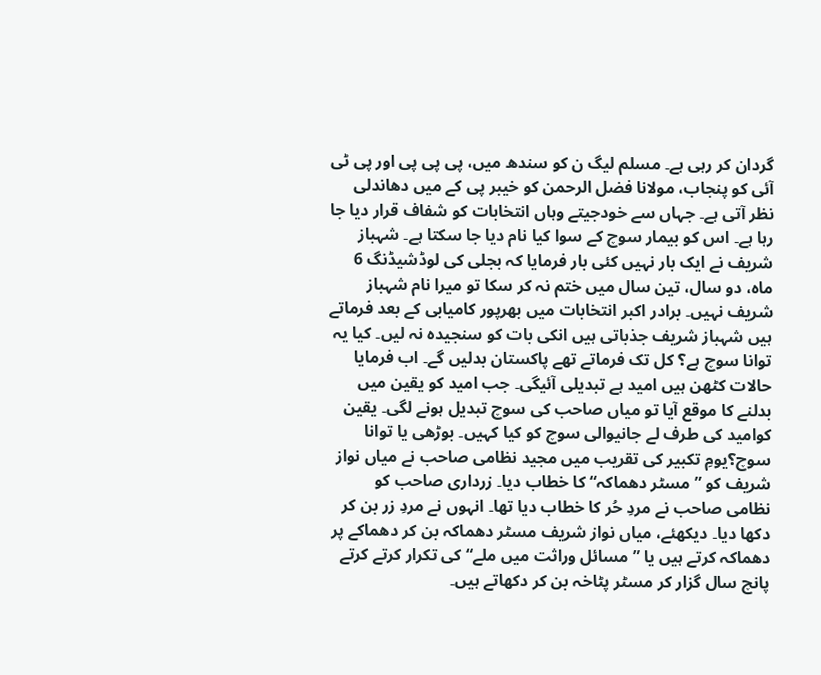گردان کر رہی ہے۔ مسلم لیگ ن کو سندھ میں، پی پی پی اور پی ٹی آئی کو پنجاب، مولانا فضل الرحمن کو خیبر پی کے میں دھاندلی نظر آتی ہے۔ جہاں سے خودجیتے وہاں انتخابات کو شفاف قرار دیا جا رہا ہے۔ اس کو بیمار سوچ کے سوا کیا نام دیا جا سکتا ہے۔ شہباز شریف نے ایک بار نہیں کئی بار فرمایا کہ بجلی کی لوڈشیڈنگ 6 ماہ، دو سال، تین سال میں ختم نہ کر سکا تو میرا نام شہباز شریف نہیں۔ برادر اکبر انتخابات میں بھرپور کامیابی کے بعد فرماتے ہیں شہباز شریف جذباتی ہیں انکی بات کو سنجیدہ نہ لیں۔ کیا یہ توانا سوچ ہے؟ کل تک فرماتے تھے پاکستان بدلیں گے۔ اب فرمایا حالات کٹھن ہیں امید ہے تبدیلی آئیگی۔ جب امید کو یقین میں بدلنے کا موقع آیا تو میاں صاحب کی سوچ تبدیل ہونے لگی۔ یقین کوامید کی طرف لے جانیوالی سوچ کو کیا کہیں۔ بوڑھی یا توانا سوچ؟یومِ تکبیر کی تقریب میں مجید نظامی صاحب نے میاں نواز شریف کو ”مسٹر دھماکہ“ کا خطاب دیا۔ زرداری صاحب کو نظامی صاحب نے مردِ حُر کا خطاب دیا تھا۔ انہوں نے مردِ زر بن کر دکھا دیا۔ دیکھئے، میاں نواز شریف مسٹر دھماکہ بن کر دھماکے پر دھماکہ کرتے ہیں یا ”مسائل وراثت میں ملے“ کی تکرار کرتے کرتے پانچ سال گزار کر مسٹر پٹاخہ بن کر دکھاتے ہیں۔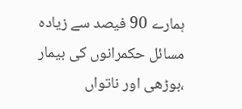ہمارے 90 فیصد سے زیادہ مسائل حکمرانوں کی بیمار ،بوڑھی اور ناتواں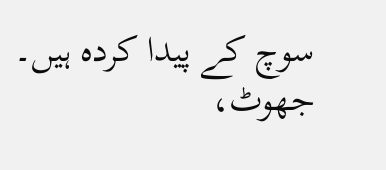سوچ کے پیدا کردہ ہیں۔ جھوٹ،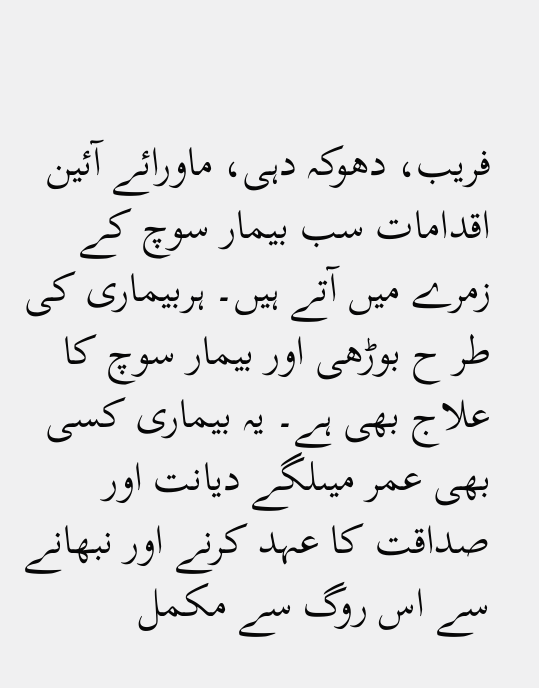فریب، دھوکہ دہی، ماورائے آئین اقدامات سب بیمار سوچ کے زمرے میں آتے ہیں۔ ہربیماری کی طر ح بوڑھی اور بیمار سوچ کا علاج بھی ہے۔ یہ بیماری کسی بھی عمر میںلگے دیانت اور صداقت کا عہد کرنے اور نبھانے سے اس روگ سے مکمل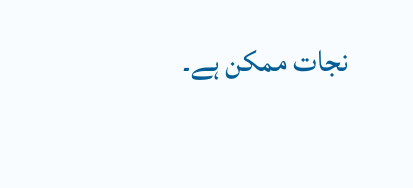نجات ممکن ہے۔